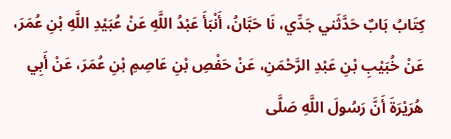كِتَابُ بَابٌ حَدَّثَني جَدِّي، نَا حَبَّانُ، أَنْبَأَ عَبْدُ اللَّهِ عَنْ عُبَيْدِ اللَّهِ بْنِ عُمَرَ، عَنْ خُبَيْبِ بْنِ عَبْدِ الرَّحْمَنِ، عَنْ حَفْصِ بْنِ عَاصِمِ بْنِ عُمَرَ، عَنْ أَبِي هُرَيْرَةَ أَنَّ رَسُولَ اللَّهِ صَلَّى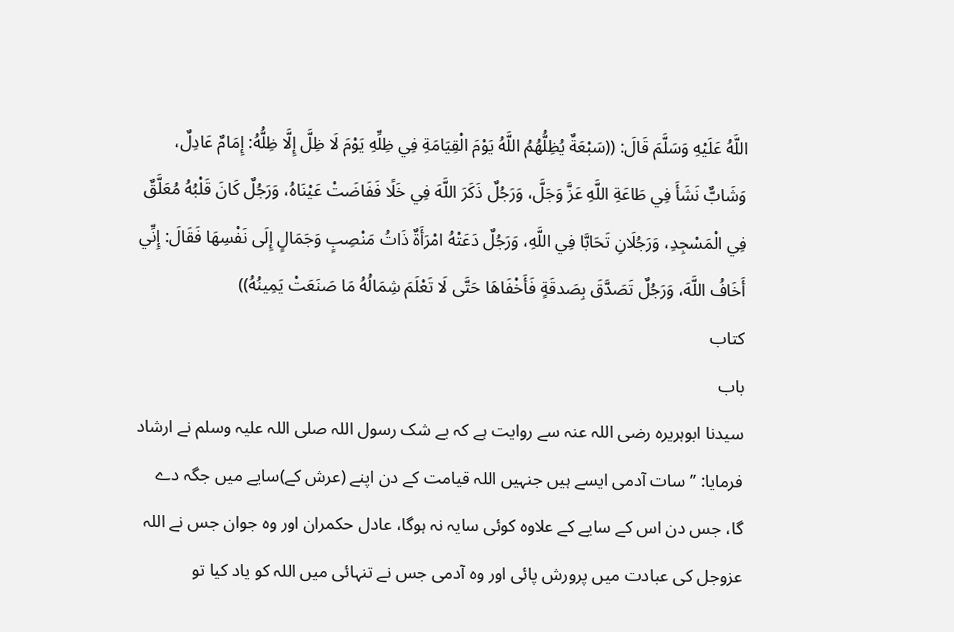اللَّهُ عَلَيْهِ وَسَلَّمَ قَالَ: ((سَبْعَةٌ يُظِلُّهُمُ اللَّهُ يَوْمَ الْقِيَامَةِ فِي ظِلِّهِ يَوْمَ لَا ظِلَّ إِلَّا ظِلُّهُ: إِمَامٌ عَادِلٌ، وَشَابٌّ نَشَأَ فِي طَاعَةِ اللَّهِ عَزَّ وَجَلَّ، وَرَجُلٌ ذَكَرَ اللَّهَ فِي خَلًا فَفَاضَتْ عَيْنَاهُ، وَرَجُلٌ كَانَ قَلْبُهُ مُعَلَّقٌ فِي الْمَسْجِدِ، وَرَجُلَانِ تَحَابَّا فِي اللَّهِ، وَرَجُلٌ دَعَتْهُ امْرَأَةٌ ذَاتُ مَنْصِبٍ وَجَمَالٍ إِلَى نَفْسِهَا فَقَالَ: إِنِّي أَخَافُ اللَّهَ، وَرَجُلٌ تَصَدَّقَ بِصَدقَةٍ فَأَخْفَاهَا حَتَّى لَا تَعْلَمَ شِمَالُهُ مَا صَنَعَتْ يَمِينُهُ))
کتاب
باب
سیدنا ابوہریرہ رضی اللہ عنہ سے روایت ہے کہ بے شک رسول اللہ صلی اللہ علیہ وسلم نے ارشاد فرمایا: ’’سات آدمی ایسے ہیں جنہیں اللہ قیامت کے دن اپنے (عرش کے)سایے میں جگہ دے گا، جس دن اس کے سایے کے علاوہ کوئی سایہ نہ ہوگا، عادل حکمران اور وہ جوان جس نے اللہ عزوجل کی عبادت میں پرورش پائی اور وہ آدمی جس نے تنہائی میں اللہ کو یاد کیا تو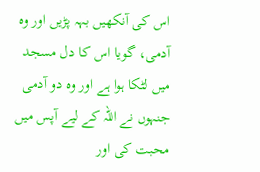اس کی آنکھیں بہہ پڑیں اور وہ آدمی، گویا اس کا دل مسجد میں لٹکا ہوا ہے اور وہ دو آدمی جنہوں نے اللہ کے لیے آپس میں محبت کی اور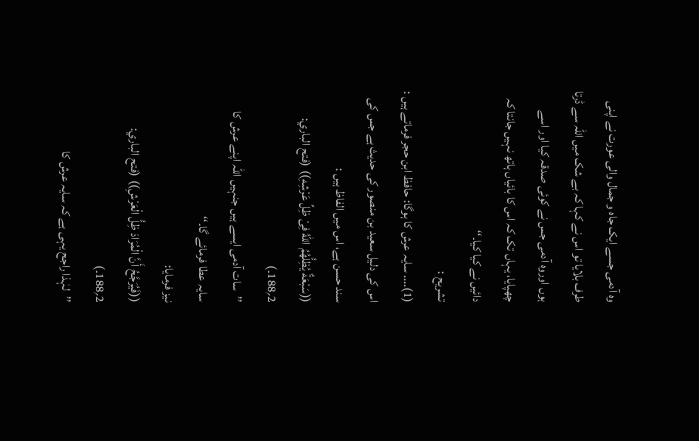وہ آدمی جسے ایک جاہ و جمال والی عورت نے اپنی طرف بلایا تو اس نے کہا کہ بے شک میں اللہ سے ڈرتا ہوں اوروہ آدمی جس نے کوئی صدقہ کیا اور اسے چھپایا، یہاں تک کہ اس کا بائیاں ہاتھ نہیں جانتا کہ دائیں نے کیا کیا۔‘‘
تشریح :
(1).... سایہ عرش کا ہوگا: حافظ ابن حجر فرماتے ہیں : اس کی دلیل سعید بن منصور کی حدیث ہے جس کی سند حسن ہے، اس میں الفاظ ہیں :
((سَبْعَةٌ یُظِلُّهُمُ اللّٰهُ فِیْ ظِلِّ عَرْشِهِ)) (فتح الباري: 2؍188۔)
’’سات آدمی ایسے ہیں جنہیں اللہ اپنے عرش کا سایہ عطا فرمائے گا۔‘‘
نیز فرمایا:
((فَیُرَجَّحُ أَنَّ الْمُرَادَ ظِلُّ الْعَرْشِ)) (فتح الباري: 2؍188۔)
’’لہٰذا راجح یہی ہے کہ سایہ عرش کا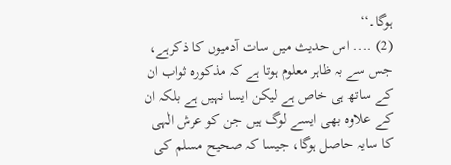ہوگا۔‘‘
(2) .... اس حدیث میں سات آدمیوں کا ذکرہے، جس سے بہ ظاہر معلوم ہوتا ہے کہ مذکورہ ثواب ان کے ساتھ ہی خاص ہے لیکن ایسا نہیں ہے بلکہ ان کے علاوہ بھی ایسے لوگ ہیں جن کو عرش الٰہی کا سایہ حاصل ہوگا، جیسا کہ صحیح مسلم کی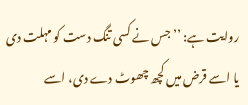روایت ہے: ’’جس نے کسی تنگ دست کو مہلت دی یا اسے قرض میں کچھ چھوٹ دے دی، اسے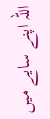اللہ اپنے سایے میں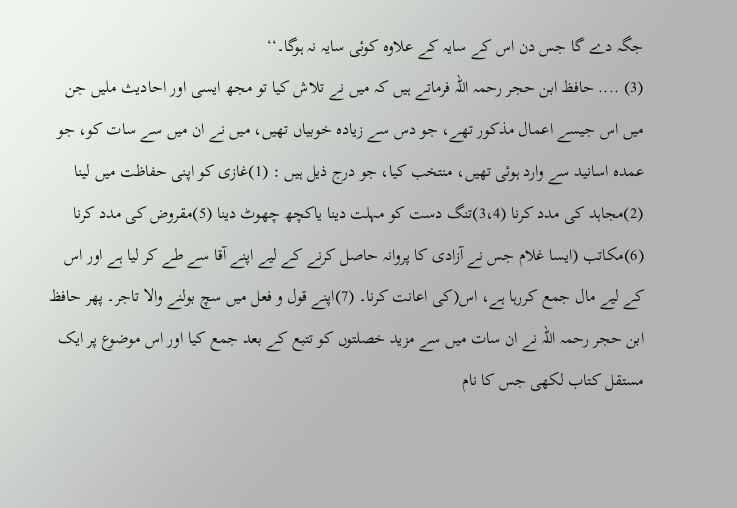جگہ دے گا جس دن اس کے سایہ کے علاوہ کوئی سایہ نہ ہوگا۔‘‘
(3) .... حافظ ابن حجر رحمہ اللہ فرماتے ہیں کہ میں نے تلاش کیا تو مجھ ایسی اور احادیث ملیں جن میں اس جیسے اعمال مذکور تھے، جو دس سے زیادہ خوبیاں تھیں، میں نے ان میں سے سات کو، جو عمدہ اسانید سے وارد ہوئی تھیں، منتخب کیا، جو درج ذیل ہیں : (1)غازی کو اپنی حفاظت میں لینا (2)مجاہد کی مدد کرنا (3،4)تنگ دست کو مہلت دینا یاکچھ چھوٹ دینا (5)مقروض کی مدد کرنا (6)مکاتب (ایسا غلام جس نے آزادی کا پروانہ حاصل کرنے کے لیے اپنے آقا سے طے کر لیا ہے اور اس کے لیے مال جمع کررہا ہے، اس(کی اعانت کرنا۔ (7)اپنے قول و فعل میں سچ بولنے والا تاجر۔ پھر حافظ ابن حجر رحمہ اللہ نے ان سات میں سے مزید خصلتوں کو تتبع کے بعد جمع کیا اور اس موضوع پر ایک مستقل کتاب لکھی جس کا نام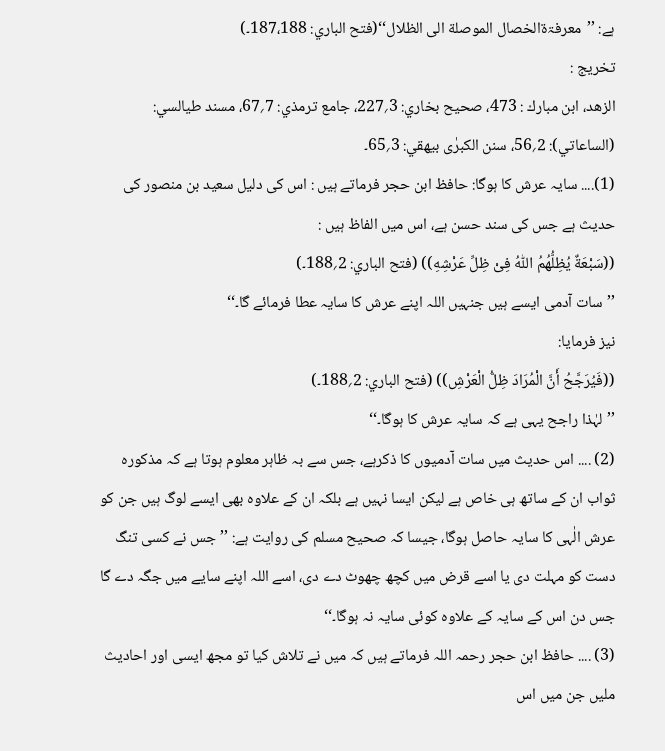ہے: ’’معرفۃةالخصال الموصلة الی الظلال‘‘(فتح الباري: 187،188۔)
تخریج :
الزهد، ابن مبارك : 473، صحیح بخاري: 3؍227، جامع ترمذي: 7؍67، مسند طیالسي: (الساعاتي): 2؍56، سنن الکبرٰی بیهقي: 3؍65۔
(1).... سایہ عرش کا ہوگا: حافظ ابن حجر فرماتے ہیں : اس کی دلیل سعید بن منصور کی حدیث ہے جس کی سند حسن ہے، اس میں الفاظ ہیں :
((سَبْعَةٌ یُظِلُّهُمُ اللّٰهُ فِیْ ظِلِّ عَرْشِهِ)) (فتح الباري: 2؍188۔)
’’سات آدمی ایسے ہیں جنہیں اللہ اپنے عرش کا سایہ عطا فرمائے گا۔‘‘
نیز فرمایا:
((فَیُرَجَّحُ أَنَّ الْمُرَادَ ظِلُّ الْعَرْشِ)) (فتح الباري: 2؍188۔)
’’لہٰذا راجح یہی ہے کہ سایہ عرش کا ہوگا۔‘‘
(2) .... اس حدیث میں سات آدمیوں کا ذکرہے، جس سے بہ ظاہر معلوم ہوتا ہے کہ مذکورہ ثواب ان کے ساتھ ہی خاص ہے لیکن ایسا نہیں ہے بلکہ ان کے علاوہ بھی ایسے لوگ ہیں جن کو عرش الٰہی کا سایہ حاصل ہوگا، جیسا کہ صحیح مسلم کی روایت ہے: ’’جس نے کسی تنگ دست کو مہلت دی یا اسے قرض میں کچھ چھوٹ دے دی، اسے اللہ اپنے سایے میں جگہ دے گا جس دن اس کے سایہ کے علاوہ کوئی سایہ نہ ہوگا۔‘‘
(3) .... حافظ ابن حجر رحمہ اللہ فرماتے ہیں کہ میں نے تلاش کیا تو مجھ ایسی اور احادیث ملیں جن میں اس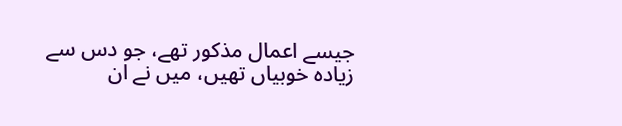جیسے اعمال مذکور تھے، جو دس سے زیادہ خوبیاں تھیں، میں نے ان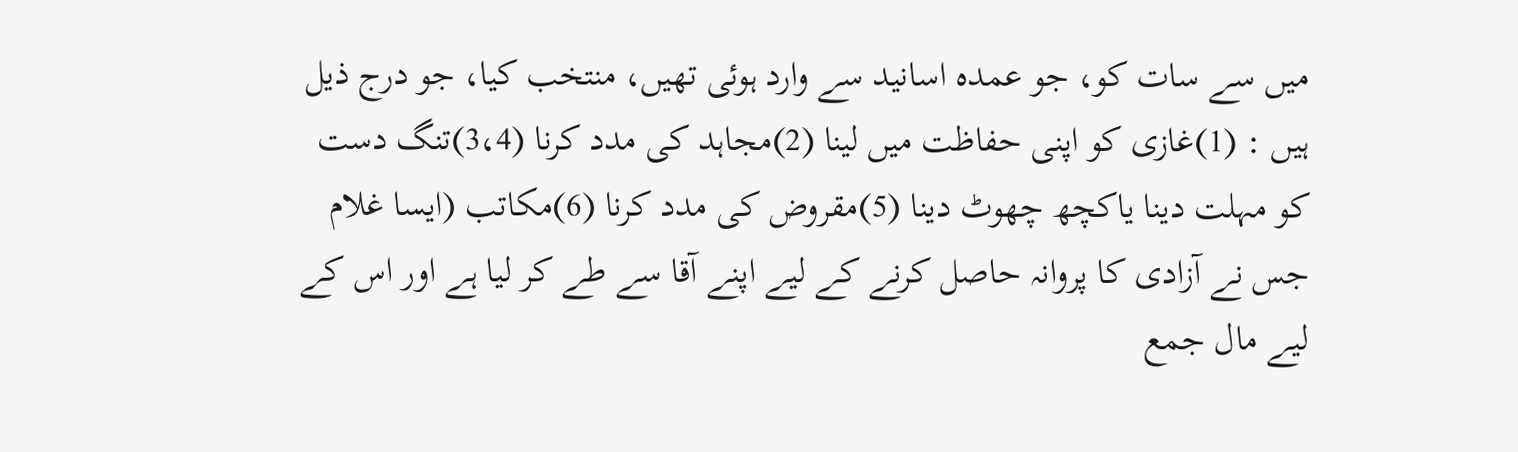میں سے سات کو، جو عمدہ اسانید سے وارد ہوئی تھیں، منتخب کیا، جو درج ذیل ہیں : (1)غازی کو اپنی حفاظت میں لینا (2)مجاہد کی مدد کرنا (3،4)تنگ دست کو مہلت دینا یاکچھ چھوٹ دینا (5)مقروض کی مدد کرنا (6)مکاتب (ایسا غلام جس نے آزادی کا پروانہ حاصل کرنے کے لیے اپنے آقا سے طے کر لیا ہے اور اس کے لیے مال جمع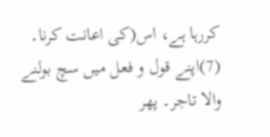کررہا ہے، اس(کی اعانت کرنا۔ (7)اپنے قول و فعل میں سچ بولنے والا تاجر۔ پھر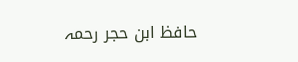حافظ ابن حجر رحمہ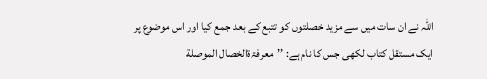اللہ نے ان سات میں سے مزید خصلتوں کو تتبع کے بعد جمع کیا اور اس موضوع پر ایک مستقل کتاب لکھی جس کا نام ہے: ’’معرفۃةالخصال الموصلة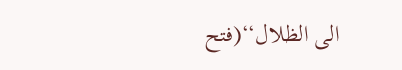الی الظلال‘‘(فتح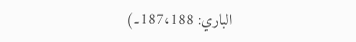الباري: 187،188۔)